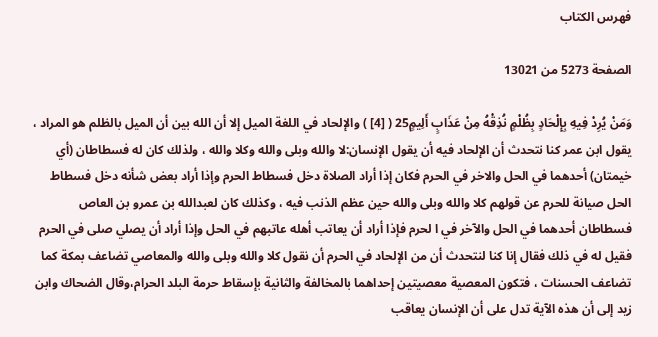فهرس الكتاب

الصفحة 5273 من 13021

وَمَنْ يُرِدْ فِيهِ بِإِلْحَادٍ بِظُلْمٍ نُذِقْهُ مِنْ عَذَابٍ أَلِيمٍ25 ( [4] ) والإلحاد في اللغة الميل إلا أن الله بين أن الميل بالظلم هو المراد ، يقول ابن عمر كنا نتحدث أن الإلحاد فيه أن يقول الإنسان:لا والله وبلى والله وكلا والله ، ولذلك كان له فسطاطان (أي خيمتان) أحدهما في الحل والاخر في الحرم فكان إذا أراد الصلاة دخل فسطاط الحرم وإذا أراد بعض شأنه دخل فسطاط الحل صيانة للحرم عن قولهم كلا والله وبلى والله حين عظم الذنب فيه ، وكذلك كان لعبدالله بن عمرو بن العاص فسطاطان أحدهما في الحل والآخر في ا لحرم فإذا أراد أن يعاتب أهله عاتبهم في الحل وإذا أراد أن يصلي صلى في الحرم فقيل له في ذلك فقال إنا كنا لنتحدث أن من الإلحاد في الحرم أن نقول كلا والله وبلى والله والمعاصي تضاعف بمكة كما تضاعف الحسنات ، فتكون المعصية معصيتين إحداهما بالمخالفة والثانية بإسقاط حرمة البلد الحرام،وقال الضحاك وابن زيد إلى أن هذه الآية تدل على أن الإنسان يعاقب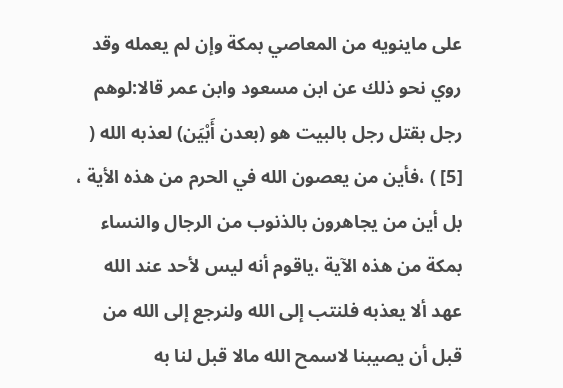على ماينويه من المعاصي بمكة وإن لم يعمله وقد روي نحو ذلك عن ابن مسعود وابن عمر قالا:لوهم رجل بقتل رجل بالبيت هو (بعدن أَبْيَن) لعذبه الله ( [5] ) ،فأين من يعصون الله في الحرم من هذه الأية ، بل أين من يجاهرون بالذنوب من الرجال والنساء بمكة من هذه الآية ،ياقوم أنه ليس لأحد عند الله عهد ألا يعذبه فلنتب إلى الله ولنرجع إلى الله من قبل أن يصيبنا لاسمح الله مالا قبل لنا به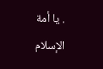. يا أمة الإسلام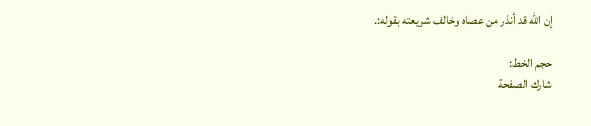إن الله قد أنذر من عصاه وخالف شريعته بقوله:.

حجم الخط:
شارك الصفحة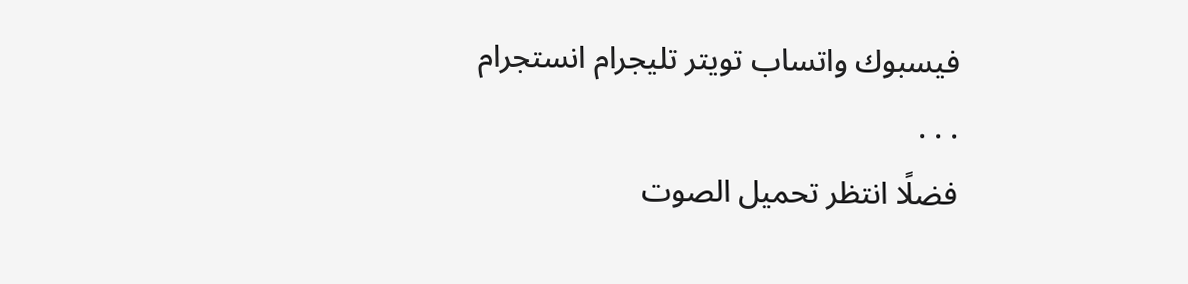فيسبوك واتساب تويتر تليجرام انستجرام
. . .
فضلًا انتظر تحميل الصوت